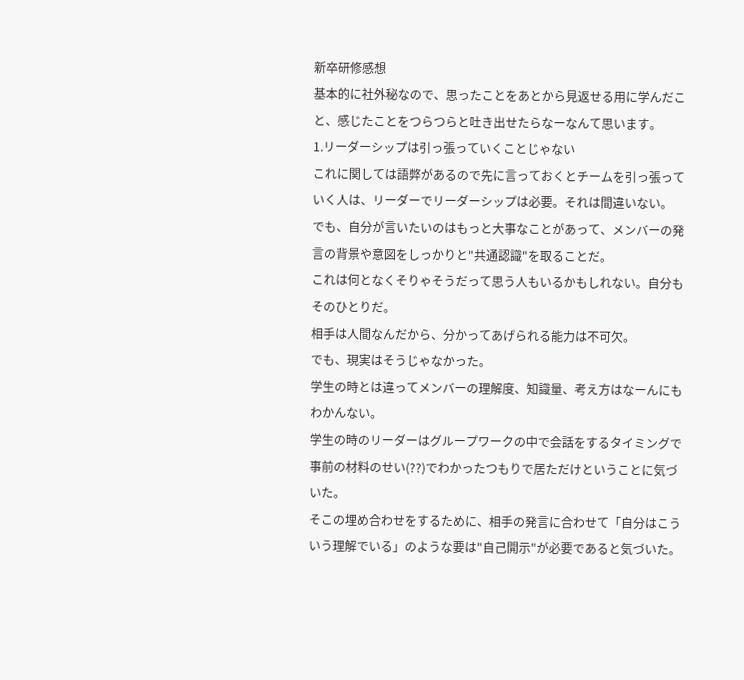新卒研修感想
基本的に社外秘なので、思ったことをあとから見返せる用に学んだこと、感じたことをつらつらと吐き出せたらなーなんて思います。
1.リーダーシップは引っ張っていくことじゃない
これに関しては語弊があるので先に言っておくとチームを引っ張っていく人は、リーダーでリーダーシップは必要。それは間違いない。
でも、自分が言いたいのはもっと大事なことがあって、メンバーの発言の背景や意図をしっかりと"共通認識"を取ることだ。
これは何となくそりゃそうだって思う人もいるかもしれない。自分もそのひとりだ。
相手は人間なんだから、分かってあげられる能力は不可欠。
でも、現実はそうじゃなかった。
学生の時とは違ってメンバーの理解度、知識量、考え方はなーんにもわかんない。
学生の時のリーダーはグループワークの中で会話をするタイミングで事前の材料のせい(??)でわかったつもりで居ただけということに気づいた。
そこの埋め合わせをするために、相手の発言に合わせて「自分はこういう理解でいる」のような要は"自己開示"が必要であると気づいた。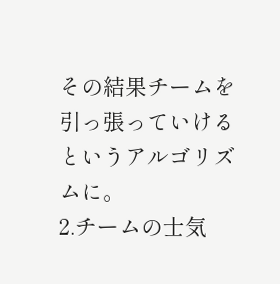その結果チームを引っ張っていけるというアルゴリズムに。
2.チームの士気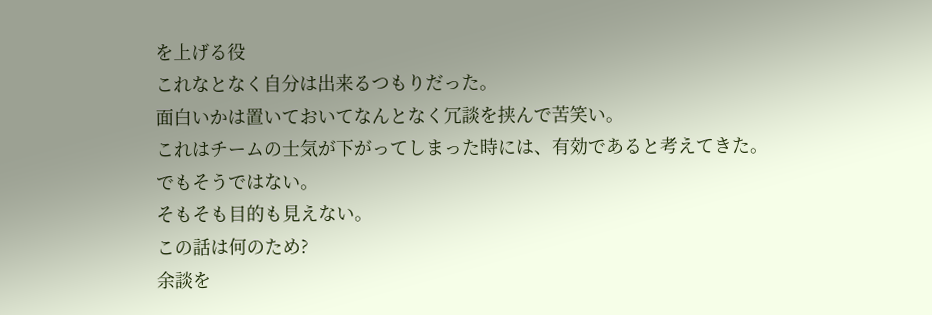を上げる役
これなとなく自分は出来るつもりだった。
面白いかは置いておいてなんとなく冗談を挟んで苦笑い。
これはチームの士気が下がってしまった時には、有効であると考えてきた。
でもそうではない。
そもそも目的も見えない。
この話は何のため?
余談を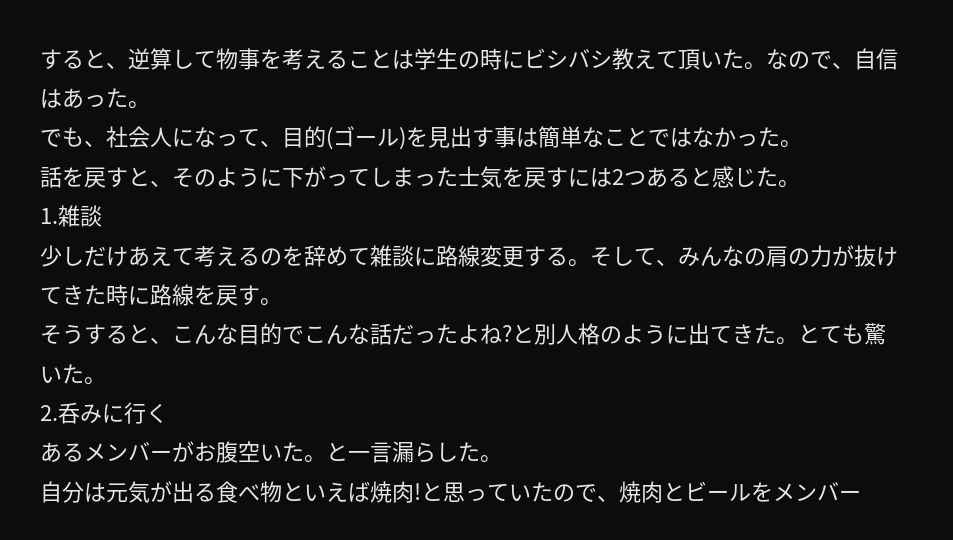すると、逆算して物事を考えることは学生の時にビシバシ教えて頂いた。なので、自信はあった。
でも、社会人になって、目的(ゴール)を見出す事は簡単なことではなかった。
話を戻すと、そのように下がってしまった士気を戻すには2つあると感じた。
1.雑談
少しだけあえて考えるのを辞めて雑談に路線変更する。そして、みんなの肩の力が抜けてきた時に路線を戻す。
そうすると、こんな目的でこんな話だったよね?と別人格のように出てきた。とても驚いた。
2.呑みに行く
あるメンバーがお腹空いた。と一言漏らした。
自分は元気が出る食べ物といえば焼肉!と思っていたので、焼肉とビールをメンバー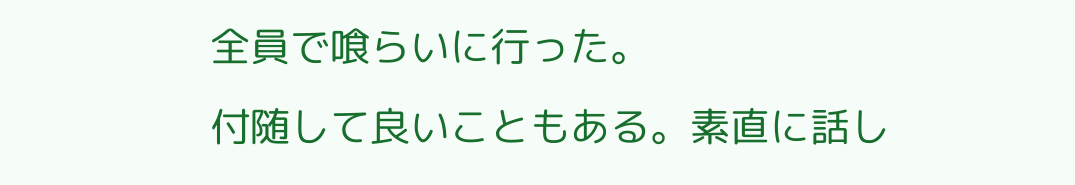全員で喰らいに行った。
付随して良いこともある。素直に話し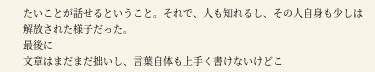たいことが話せるということ。それで、人も知れるし、その人自身も少しは解放された様子だった。
最後に
文章はまだまだ拙いし、言葉自体も上手く書けないけどこ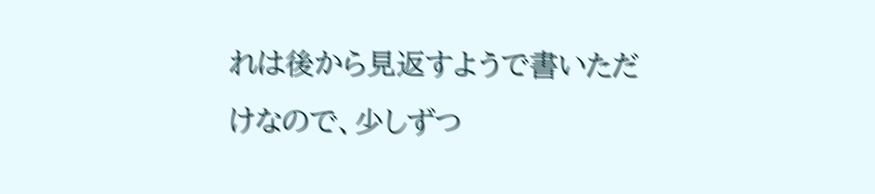れは後から見返すようで書いただけなので、少しずつ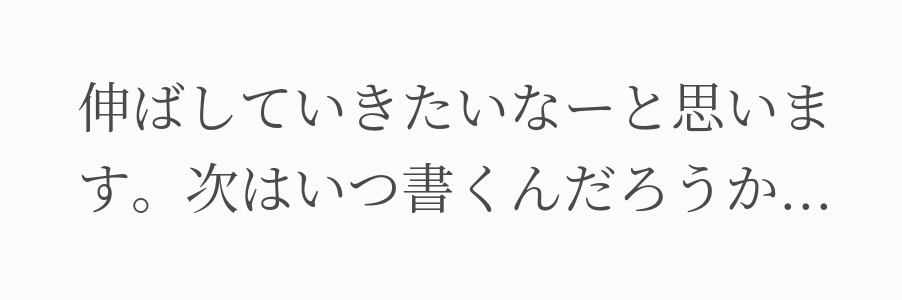伸ばしていきたいなーと思います。次はいつ書くんだろうか...